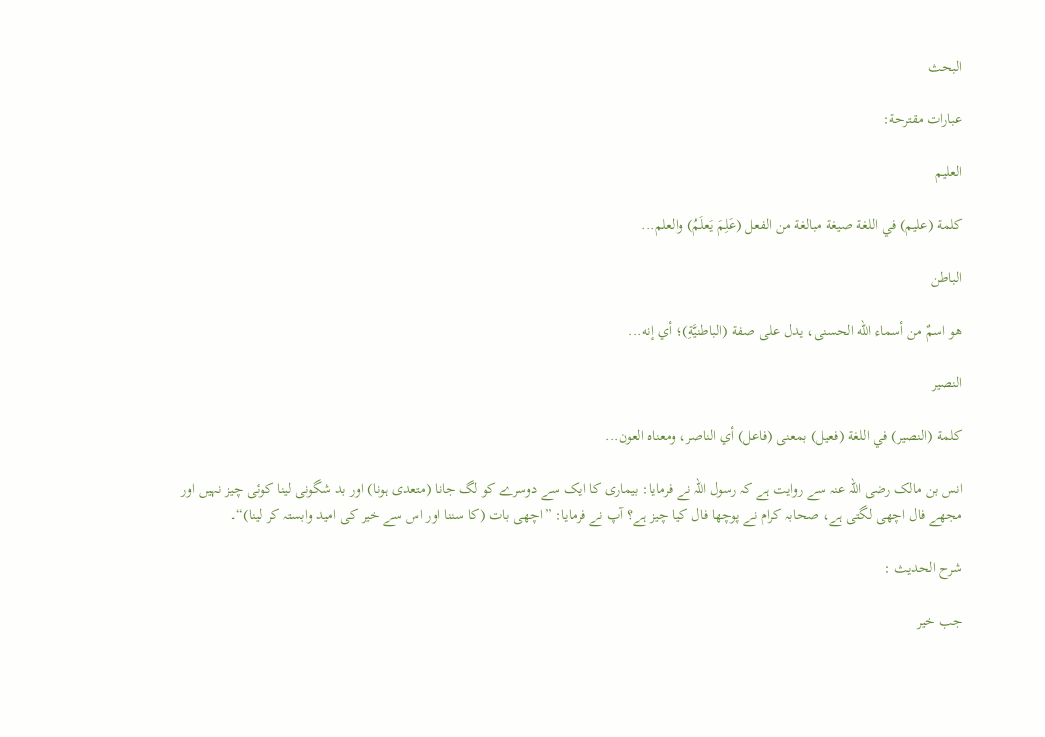البحث

عبارات مقترحة:

العليم

كلمة (عليم) في اللغة صيغة مبالغة من الفعل (عَلِمَ يَعلَمُ) والعلم...

الباطن

هو اسمٌ من أسماء الله الحسنى، يدل على صفة (الباطنيَّةِ)؛ أي إنه...

النصير

كلمة (النصير) في اللغة (فعيل) بمعنى (فاعل) أي الناصر، ومعناه العون...

انس بن مالک رضی اللہ عنہ سے روایت ہے کہ رسول اللہ نے فرمایا: بیماری کا ایک سے دوسرے کو لگ جانا (متعدی ہونا) اور بد شگونی لینا کوئی چیز نہیں اور مجھے فال اچھی لگتی ہے، صحابہ کرام نے پوچھا فال کیا چیز ہے؟ آپ نے فرمایا: ”اچھی بات (کا سننا اور اس سے خیر کی امید وابستہ کر لینا)“۔

شرح الحديث :

جب خیر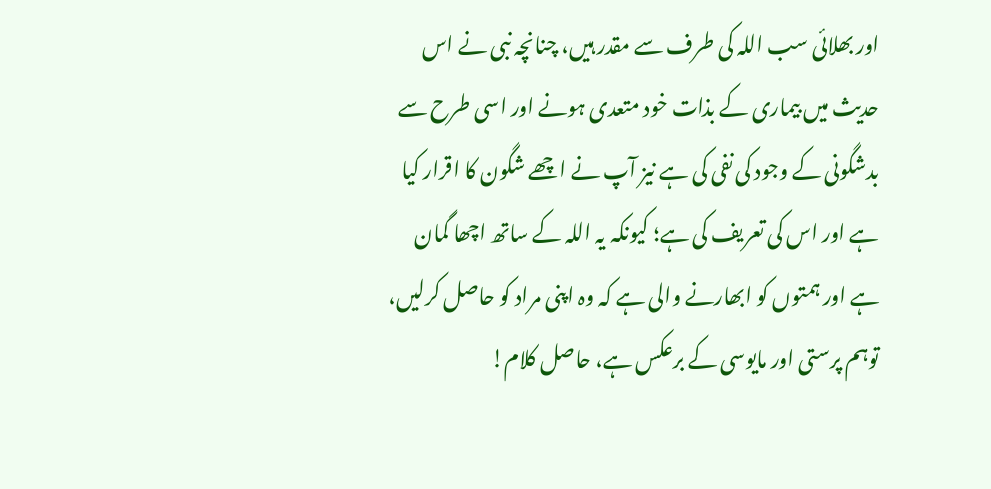اور بھلائی سب اللہ کی طرف سے مقدر ہیں، چنانچہ نبی نے اس حدیث میں بیماری کے بذات خود متعدی ہونے اور اسی طرح سے بدشگونی کے وجود کی نفی کی ہے نیز آپ نے اچھے شگون کا اقرار کیا ہے اور اس کی تعریف کی ہے؛ کیونکہ یہ اللہ کے ساتھ اچھا گمان ہے اور ہمتوں کو ابھارنے والی ہے کہ وہ اپنی مراد کو حاصل کرلیں، توہم پرستی اور مایوسی کے برعکس ہے، حاصل کلام!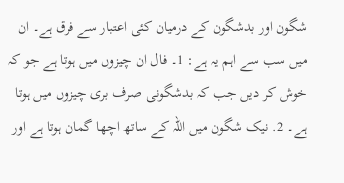شگون اور بدشگون کے درمیان کئی اعتبار سے فرق ہے۔ ان میں سب سے اہم یہ ہے: 1۔ فال ان چیزوں میں ہوتا ہے جو کہ خوش کر دیں جب کہ بدشگونی صرف بری چیزوں میں ہوتا ہے۔ 2. نیک شگون میں اللہ کے ساتھ اچھا گمان ہوتا ہے اور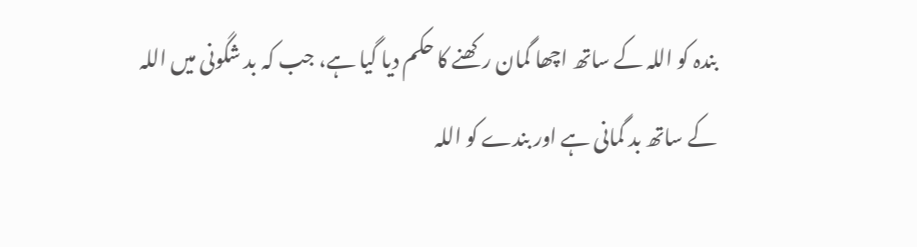بندہ کو اللہ کے ساتھ اچھا گمان رکھنے کا حکم دیا گیا ہے، جب کہ بد شگونی میں اللہ کے ساتھ بد گمانی ہے اور بندے کو اللہ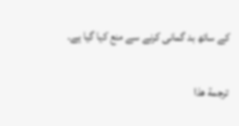کے ساتھ بد گمانی کرنے سے منع کیا گیا ہے۔


ترجمة هذا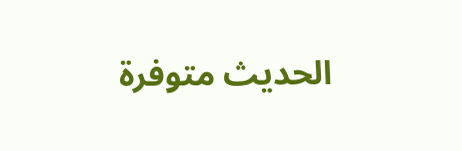الحديث متوفرة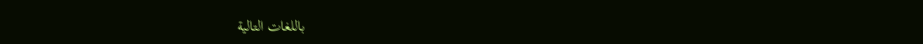باللغات التالية